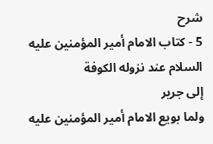شرح
5 - كتاب الامام أمير المؤمنين عليه السلام عند نزوله الكوفة
إلى جرير
ولما بويع الامام أمير المؤمنين عليه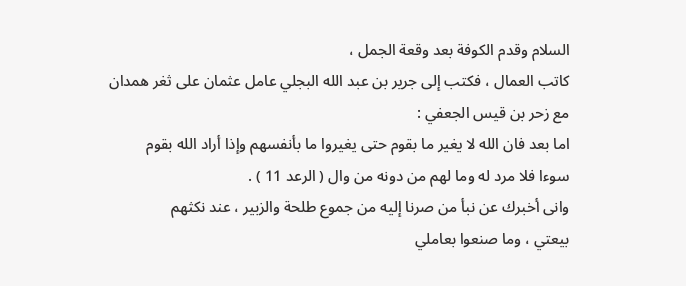السلام وقدم الكوفة بعد وقعة الجمل ،
كاتب العمال ، فكتب إلى جرير بن عبد الله البجلي عامل عثمان على ثغر همدان
مع زحر بن قيس الجعفي :
اما بعد فان الله لا يغير ما بقوم حتى يغيروا ما بأنفسهم وإذا أراد الله بقوم
سوءا فلا مرد له وما لهم من دونه من وال ( الرعد 11 ) .
وانى أخبرك عن نبأ من صرنا إليه من جموع طلحة والزبير ، عند نكثهم
بيعتي ، وما صنعوا بعاملي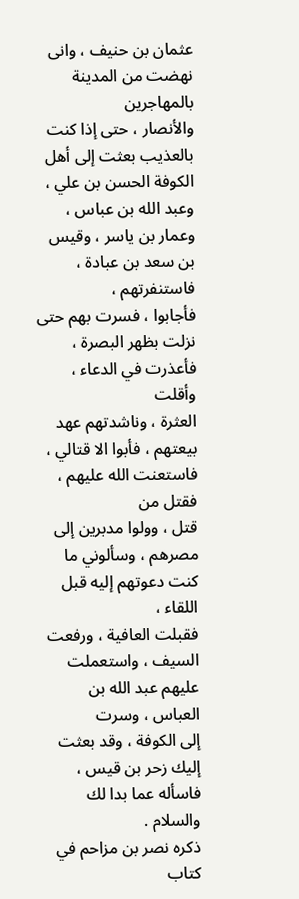عثمان بن حنيف ، وانى نهضت من المدينة بالمهاجرين
والأنصار ، حتى إذا كنت بالعذيب بعثت إلى أهل الكوفة الحسن بن علي ،
وعبد الله بن عباس ، وعمار بن ياسر ، وقيس بن سعد بن عبادة ، فاستنفرتهم ،
فأجابوا ، فسرت بهم حتى نزلت بظهر البصرة ، فأعذرت في الدعاء ، وأقلت
العثرة ، وناشدتهم عهد بيعتهم ، فأبوا الا قتالي ، فاستعنت الله عليهم ، فقتل من
قتل ، وولوا مدبرين إلى مصرهم ، وسألوني ما كنت دعوتهم إليه قبل اللقاء ،
فقبلت العافية ، ورفعت السيف ، واستعملت عليهم عبد الله بن العباس ، وسرت
إلى الكوفة ، وقد بعثت إليك زحر بن قيس ، فاسأله عما بدا لك والسلام .
ذكره نصر بن مزاحم في كتاب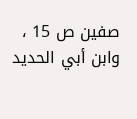صفين ص 15 ، وابن أبي الحديد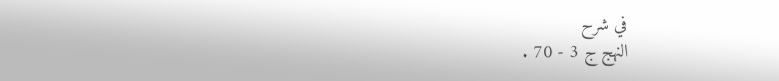في شرح
النهج ج 3 - 70 .